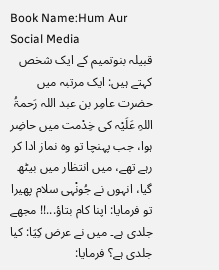Book Name:Hum Aur Social Media
قبیلہ بنوتمیم کے ایک شخص کہتے ہیں: ایک مرتبہ میں حضرت عامِر بن عبد اللہ رَحمۃُ اللہِ عَلَیْہ کی خِدْمت میں حاضِر ہوا، جب پہنچا تو وہ نماز ادا کر رہے تھے، میں انتظار میں بیٹھ گیا، انہوں نے جُونْہی سلام پھیرا تو فرمایا: اپنا کام بتاؤ...!! مجھے جلدی ہے۔ میں نے عرض کِیَا: کیا جلدی ہے؟ فرمایا: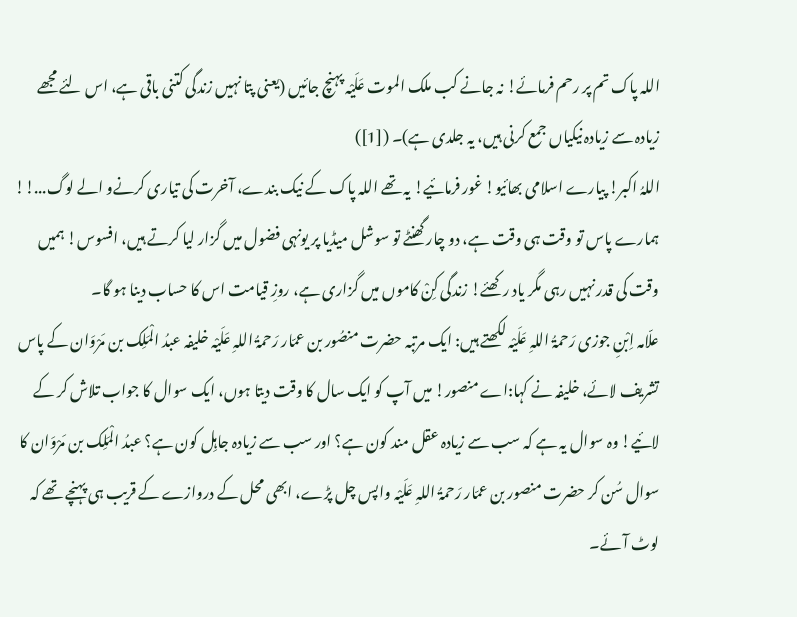اللہ پاک تم پر رحم فرمائے! نہ جانے کب ملک الموت عَلَیْہ پہنچ جائیں (یعنی پتا نہیں زندگی کتنی باقی ہے، اس لئے مجھے زیادہ سے زیادہ نیکیاں جمع کرنی ہیں، یہ جلدی ہے)۔ ([1])
اللہُ اکبر! پیارے اسلامی بھائیو! غور فرمائیے! یہ تھے اللہ پاک کے نیک بندے، آخرت کی تیاری کرنےو الے لوگ...!! ہمارے پاس تو وقت ہی وقت ہے، دو چار گھنٹے تو سوشل میڈیا پر یونہی فضول میں گزار لیا کرتے ہیں، افسوس! ہمیں وقت کی قدر نہیں رہی مگر یاد رکھئے! زندگی کِنْ کاموں میں گزاری ہے، روزِ قیامت اس کا حساب دینا ہو گا۔
علّامہ اِبْنِ جوزی رَحمۃُ اللہِ عَلَیْہ لکھتے ہیں: ایک مرتبہ حضرت منصُور بن عمّار رَحمۃُ اللہِ عَلَیْہ خلیفہ عبدُ الْمَلِک بن مَرْوَان کے پاس تشریف لائے، خلیفہ نے کہا:اے منصور! میں آپ کو ایک سال کا وقت دیتا ہوں، ایک سوال کا جواب تلاش کر کے لائیے! وہ سوال یہ ہے کہ سب سے زیادہ عقل مند کون ہے؟ اور سب سے زیادہ جاہِل کون ہے؟ عبدُ الْمَلِک بن مَرْوَان کا سوال سُن کر حضرت منصور بن عمّار رَحمۃُ اللہِ عَلَیْہ واپس چل پڑے، ابھی محل کے دروازے کے قریب ہی پہنچے تھے کہ لوٹ آئے۔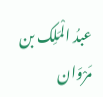عبدُ الْمَلِک بن مَرْوَان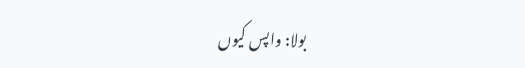بولا: واپس کیوں